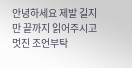안녕하세요 제발 길지만 끝까지 읽어주시고 멋진 조언부탁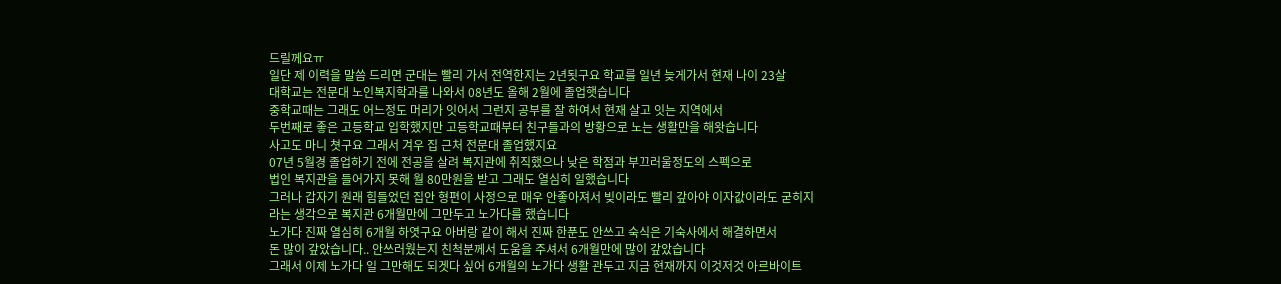드릴께요ㅠ
일단 제 이력을 말씀 드리면 군대는 빨리 가서 전역한지는 2년됫구요 학교를 일년 늦게가서 현재 나이 23살
대학교는 전문대 노인복지학과를 나와서 08년도 올해 2월에 졸업햇습니다
중학교때는 그래도 어느정도 머리가 잇어서 그런지 공부를 잘 하여서 현재 살고 잇는 지역에서
두번째로 좋은 고등학교 입학했지만 고등학교때부터 친구들과의 방황으로 노는 생활만을 해왓습니다
사고도 마니 쳣구요 그래서 겨우 집 근처 전문대 졸업했지요
07년 5월경 졸업하기 전에 전공을 살려 복지관에 취직했으나 낮은 학점과 부끄러울정도의 스펙으로
법인 복지관을 들어가지 못해 월 80만원을 받고 그래도 열심히 일했습니다
그러나 갑자기 원래 힘들었던 집안 형편이 사정으로 매우 안좋아져서 빚이라도 빨리 갚아야 이자값이라도 굳히지
라는 생각으로 복지관 6개월만에 그만두고 노가다를 했습니다
노가다 진짜 열심히 6개월 하엿구요 아버랑 같이 해서 진짜 한푼도 안쓰고 숙식은 기숙사에서 해결하면서
돈 많이 갚았습니다.. 안쓰러웠는지 친척분께서 도움을 주셔서 6개월만에 많이 갚았습니다
그래서 이제 노가다 일 그만해도 되겟다 싶어 6개월의 노가다 생활 관두고 지금 현재까지 이것저것 아르바이트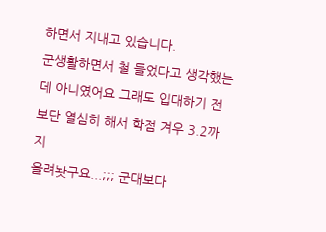하면서 지내고 있습니다.
군생활하면서 철 들었다고 생각했는데 아니였어요 그래도 입대하기 전보단 열심히 해서 학점 겨우 3.2까지
올려놧구요...;;; 군대보다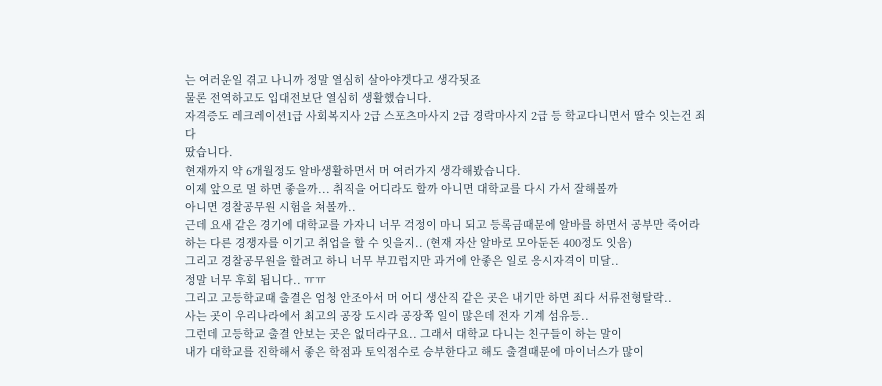는 여러운일 겪고 나니까 정말 열심히 살아야겟다고 생각됫죠
물론 전역하고도 입대전보단 열심히 생활했습니다.
자격증도 레크레이션1급 사회복지사 2급 스포츠마사지 2급 경락마사지 2급 등 학교다니면서 딸수 잇는건 죄다
땄습니다.
현재까지 약 6개월정도 알바생활하면서 머 여러가지 생각해봤습니다.
이제 앞으로 멀 하면 좋을까... 취직을 어디라도 할까 아니면 대학교를 다시 가서 잘해볼까
아니면 경찰공무원 시험을 쳐볼까..
근데 요새 같은 경기에 대학교를 가자니 너무 걱정이 마니 되고 등록금때문에 알바를 하면서 공부만 죽어라
하는 다른 경쟁자를 이기고 취업을 할 수 잇을지.. (현재 자산 알바로 모아둔돈 400정도 잇음)
그리고 경찰공무원을 할려고 하니 너무 부끄럽지만 과거에 안좋은 일로 응시자격이 미달..
정말 너무 후회 됩니다.. ㅠㅠ
그리고 고등학교때 출결은 엄청 안조아서 머 어디 생산직 같은 곳은 내기만 하면 죄다 서류전형탈락..
사는 곳이 우리나라에서 최고의 공장 도시라 공장쪽 일이 많은데 전자 기계 섬유등..
그런데 고등학교 출결 안보는 곳은 없더라구요.. 그래서 대학교 다니는 친구들이 하는 말이
내가 대학교를 진학해서 좋은 학점과 토익점수로 승부한다고 해도 출결때문에 마이너스가 많이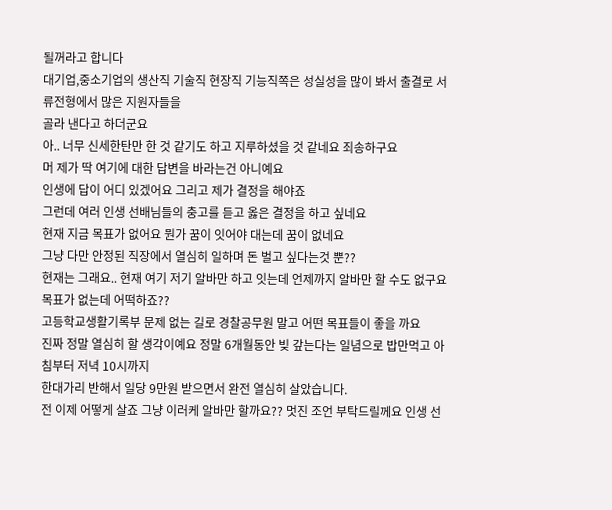될꺼라고 합니다
대기업,중소기업의 생산직 기술직 현장직 기능직쪽은 성실성을 많이 봐서 출결로 서류전형에서 많은 지원자들을
골라 낸다고 하더군요
아.. 너무 신세한탄만 한 것 같기도 하고 지루하셨을 것 같네요 죄송하구요
머 제가 딱 여기에 대한 답변을 바라는건 아니예요
인생에 답이 어디 있겠어요 그리고 제가 결정을 해야죠
그런데 여러 인생 선배님들의 충고를 듣고 옳은 결정을 하고 싶네요
현재 지금 목표가 없어요 뭔가 꿈이 잇어야 대는데 꿈이 없네요
그냥 다만 안정된 직장에서 열심히 일하며 돈 벌고 싶다는것 뿐??
현재는 그래요.. 현재 여기 저기 알바만 하고 잇는데 언제까지 알바만 할 수도 없구요
목표가 없는데 어떡하죠??
고등학교생활기록부 문제 없는 길로 경찰공무원 말고 어떤 목표들이 좋을 까요
진짜 정말 열심히 할 생각이예요 정말 6개월동안 빚 갚는다는 일념으로 밥만먹고 아침부터 저녁 10시까지
한대가리 반해서 일당 9만원 받으면서 완전 열심히 살았습니다.
전 이제 어떻게 살죠 그냥 이러케 알바만 할까요?? 멋진 조언 부탁드릴께요 인생 선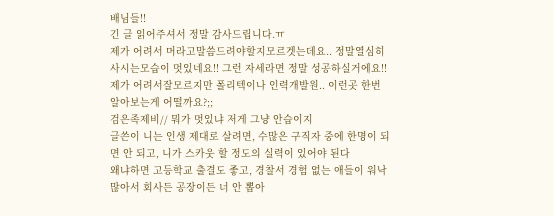배님들!!
긴 글 읽어주셔서 정말 감사드립니다.ㅠ
제가 어려서 머라고말씀드려야할지모르겟는데요.. 정말열심히사시는모습이 멋있네요!! 그런 자세라면 정말 성공하실거에요!! 제가 어려서잘모르지만 폴리텍이나 인력개발원.. 이런곳 한번 알아보는게 어떨까요?;;
검은족제비// 뭐가 멋있냐 저게 그냥 안습이지
글쓴이 니는 인생 제대로 살려면, 수많은 구직자 중에 한명이 되면 안 되고, 니가 스카웃 할 정도의 실력이 있어야 된다
왜냐하면 고등학교 출결도 좋고, 경찰서 경험 없는 애들이 워낙 많아서 회사든 공장이든 너 안 뽑아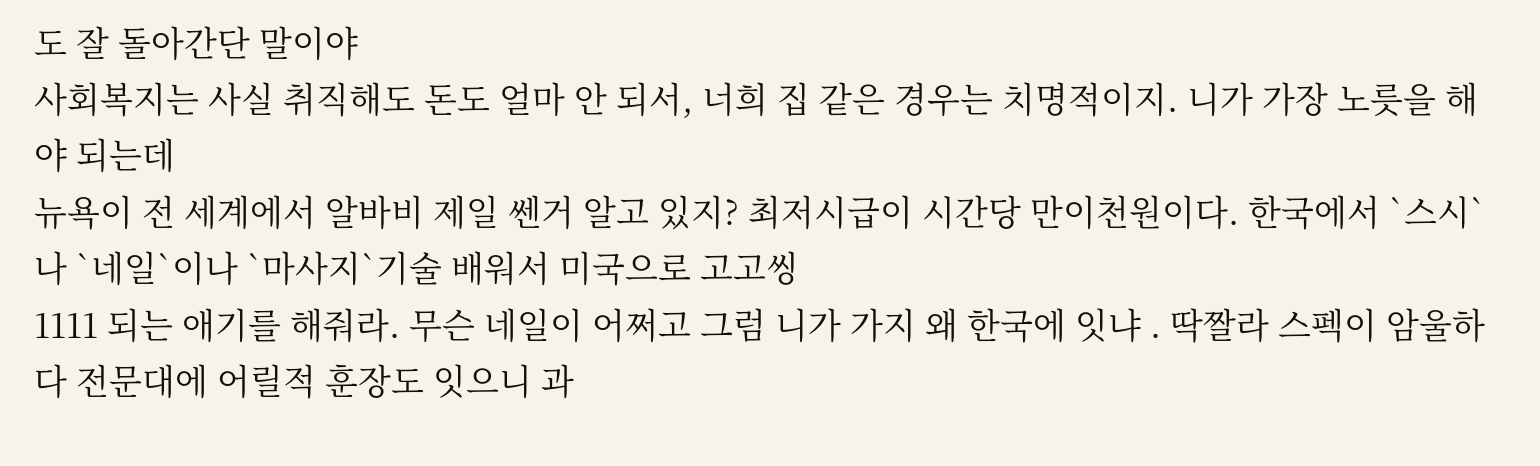도 잘 돌아간단 말이야
사회복지는 사실 취직해도 돈도 얼마 안 되서, 너희 집 같은 경우는 치명적이지. 니가 가장 노릇을 해야 되는데
뉴욕이 전 세계에서 알바비 제일 쎈거 알고 있지? 최저시급이 시간당 만이천원이다. 한국에서 `스시`나 `네일`이나 `마사지`기술 배워서 미국으로 고고씽
1111 되는 애기를 해줘라. 무슨 네일이 어쩌고 그럼 니가 가지 왜 한국에 잇냐 . 딱짤라 스펙이 암울하다 전문대에 어릴적 훈장도 잇으니 과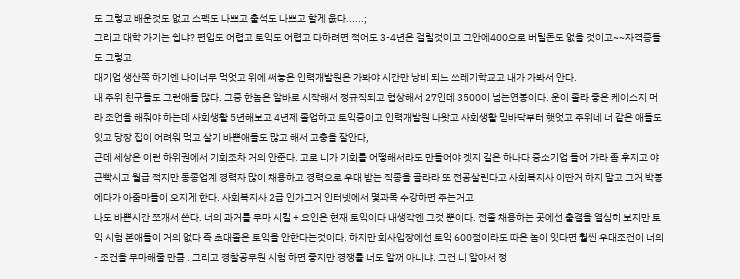도 그렇고 배운것도 없고 스펙도 나쁘고 출석도 나쁘고 할게 웂다......;
그리고 대학 가기는 쉽냐? 편입도 어렵고 토익도 어렵고 다하려면 적어도 3-4년은 걸릴것이고 그안에400으로 버틸돈도 없을 것이고~~자격증들도 그렇고
대기업 생산쪽 하기엔 나이너무 먹엇고 위에 써놓은 인력개발원은 가봐야 시간만 낭비 되느 쓰레기학교고 내가 가봐서 안다.
내 주위 친구들도 그런애들 많다. 그중 한놈은 알바로 시작해서 정규직되고 협상해서 27인데 3500이 넘는연봉이다. 운이 졸라 좋은 케이스지 머라 조언을 해줘야 하는데 사회생활 5년해보고 4년제 졸업하고 토익중이고 인력개발원 나왓고 사회생활 믿바닥부터 햇엇고 주위네 너 같은 애들도 잇고 당장 집이 어려워 먹고 살기 바쁜애들도 많고 해서 고충을 잘안다,
근데 세상은 이런 하위권에서 기회조차 거의 안준다. 고로 니가 기회를 어떻해서라도 만들어야 겟지 길은 하나다 중소기업 들어 가라 좀 후지고 야근빡시고 월급 적지만 동종업계 경력자 많이 채용하고 경력으로 우대 받는 직종을 골라라 또 전공살린다고 사회복지사 이딴거 하지 말고 그거 박봉에다가 아줌마들이 오지게 한다. 사회복지사 2급 인가그거 인터넷에서 몇과목 수강하면 주는거고
나도 바쁜시간 쪼개서 쓴다. 너의 과거를 무마 시킬 + 요인은 현재 토익이다 내생각엔 그것 뿐이다. 전졸 채용하는 곳에선 출결을 열심히 보지만 토익 시험 본애들이 거의 없다 즉 초대졸은 토익을 안한다는것이다. 하지만 회사입장에선 토익 600점이라도 따온 놈이 잇다면 훨씬 우대조건이 너의 - 조건을 무마해줄 만큼 . 그리고 경찰공무원 시험 하면 좋지만 경쟁률 너도 알꺼 아니냐. 그건 니 알아서 정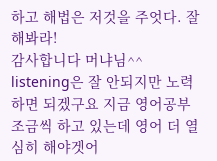하고 해법은 저것을 주엇다. 잘해봐라!
감사합니다 머냐님^^ listening은 잘 안되지만 노력하면 되겠구요 지금 영어공부 조금씩 하고 있는데 영어 더 열심히 해야겟어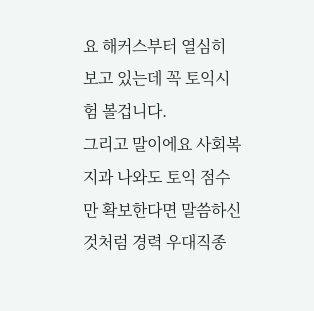요 해커스부터 열심히 보고 있는데 꼭 토익시험 볼겁니다.
그리고 말이에요 사회복지과 나와도 토익 점수만 확보한다면 말씀하신 것처럼 경력 우대직종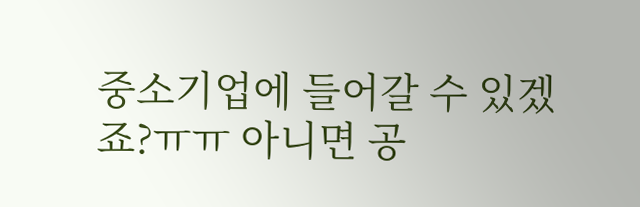중소기업에 들어갈 수 있겠죠?ㅠㅠ 아니면 공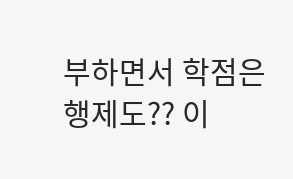부하면서 학점은행제도?? 이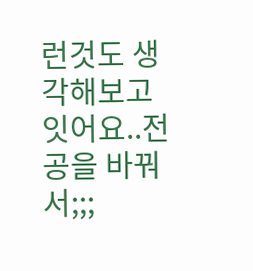런것도 생각해보고 잇어요..전공을 바꿔서;;;